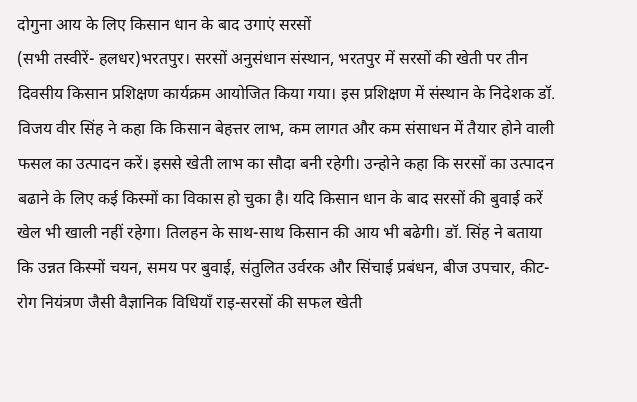दोगुना आय के लिए किसान धान के बाद उगाएं सरसों
(सभी तस्वीरें- हलधर)भरतपुर। सरसों अनुसंधान संस्थान, भरतपुर में सरसों की खेती पर तीन दिवसीय किसान प्रशिक्षण कार्यक्रम आयोजित किया गया। इस प्रशिक्षण में संस्थान के निदेशक डॉ. विजय वीर सिंह ने कहा कि किसान बेहत्तर लाभ, कम लागत और कम संसाधन में तैयार होने वाली फसल का उत्पादन करें। इससे खेती लाभ का सौदा बनी रहेगी। उन्होने कहा कि सरसों का उत्पादन बढाने के लिए कई किस्मों का विकास हो चुका है। यदि किसान धान के बाद सरसों की बुवाई करें खेल भी खाली नहीं रहेगा। तिलहन के साथ-साथ किसान की आय भी बढेगी। डॉ. सिंह ने बताया कि उन्नत किस्मों चयन, समय पर बुवाई, संतुलित उर्वरक और सिंचाई प्रबंधन, बीज उपचार, कीट-रोग नियंत्रण जैसी वैज्ञानिक विधियाँ राइ-सरसों की सफल खेती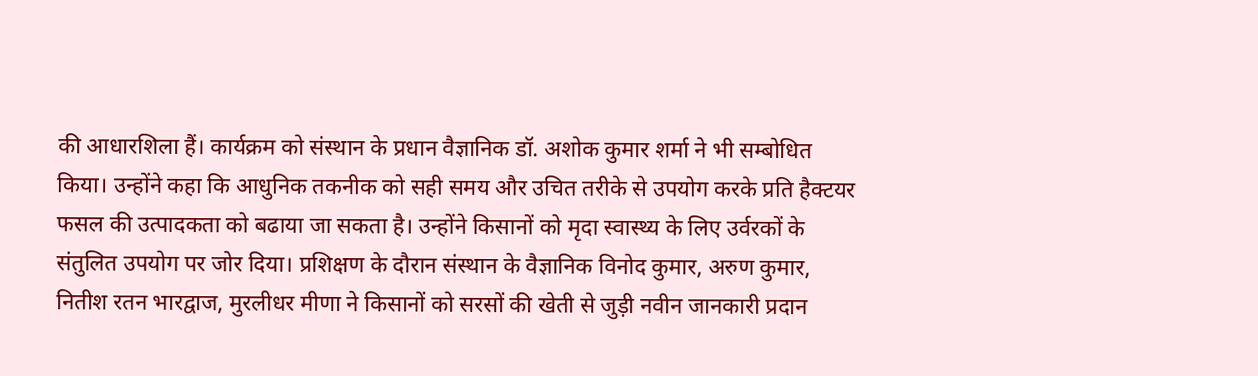की आधारशिला हैं। कार्यक्रम को संस्थान के प्रधान वैज्ञानिक डॉ. अशोक कुमार शर्मा ने भी सम्बोधित किया। उन्होंने कहा कि आधुनिक तकनीक को सही समय और उचित तरीके से उपयोग करके प्रति हैक्टयर फसल की उत्पादकता को बढाया जा सकता है। उन्होंने किसानों को मृदा स्वास्थ्य के लिए उर्वरकों के संतुलित उपयोग पर जोर दिया। प्रशिक्षण के दौरान संस्थान के वैज्ञानिक विनोद कुमार, अरुण कुमार, नितीश रतन भारद्वाज, मुरलीधर मीणा ने किसानों को सरसों की खेती से जुड़ी नवीन जानकारी प्रदान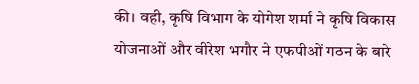की। वही, कृषि विभाग के योगेश शर्मा ने कृषि विकास योजनाओं और वीरेश भगौर ने एफपीओं गठन के बारे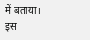में बताया। इस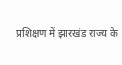प्रशिक्षण में झारखंड राज्य के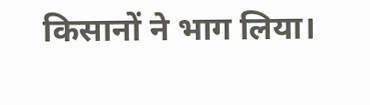किसानों ने भाग लिया।